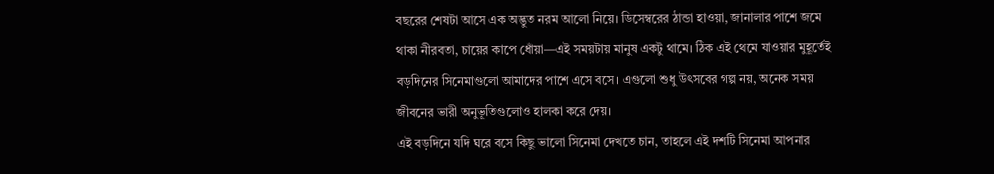বছরের শেষটা আসে এক অদ্ভুত নরম আলো নিয়ে। ডিসেম্বরের ঠান্ডা হাওয়া, জানালার পাশে জমে থাকা নীরবতা, চায়ের কাপে ধোঁয়া—এই সময়টায় মানুষ একটু থামে। ঠিক এই থেমে যাওয়ার মুহূর্তেই বড়দিনের সিনেমাগুলো আমাদের পাশে এসে বসে। এগুলো শুধু উৎসবের গল্প নয়, অনেক সময় জীবনের ভারী অনুভূতিগুলোও হালকা করে দেয়।
এই বড়দিনে যদি ঘরে বসে কিছু ভালো সিনেমা দেখতে চান, তাহলে এই দশটি সিনেমা আপনার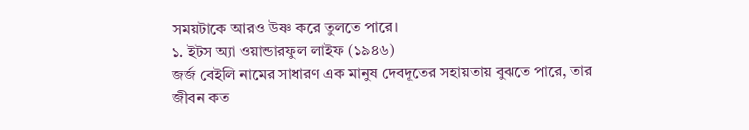সময়টাকে আরও উষ্ণ করে তুলতে পারে।
১. ইটস অ্যা ওয়ান্ডারফুল লাইফ (১৯৪৬)
জর্জ বেইলি নামের সাধারণ এক মানুষ দেবদূতের সহায়তায় বুঝতে পারে, তার জীবন কত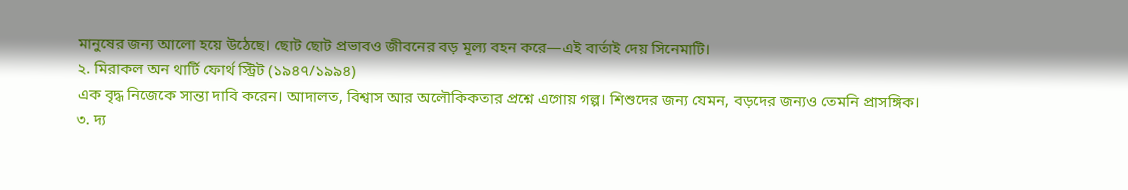মানুষের জন্য আলো হয়ে উঠেছে। ছোট ছোট প্রভাবও জীবনের বড় মূল্য বহন করে—এই বার্তাই দেয় সিনেমাটি।
২. মিরাকল অন থার্টি ফোর্থ স্ট্রিট (১৯৪৭/১৯৯৪)
এক বৃদ্ধ নিজেকে সান্তা দাবি করেন। আদালত, বিশ্বাস আর অলৌকিকতার প্রশ্নে এগোয় গল্প। শিশুদের জন্য যেমন, বড়দের জন্যও তেমনি প্রাসঙ্গিক।
৩. দ্য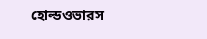হোল্ডওভারস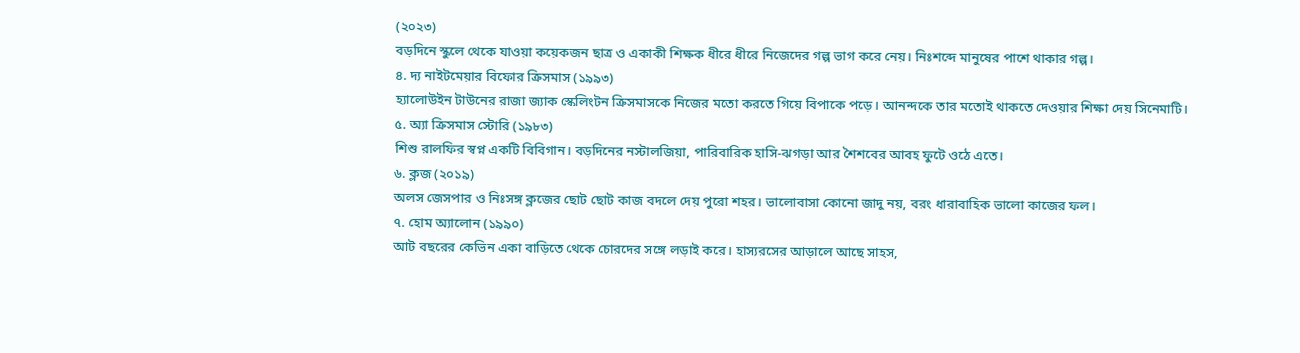(২০২৩)
বড়দিনে স্কুলে থেকে যাওয়া কয়েকজন ছাত্র ও একাকী শিক্ষক ধীরে ধীরে নিজেদের গল্প ভাগ করে নেয়। নিঃশব্দে মানুষের পাশে থাকার গল্প।
৪. দ্য নাইটমেয়ার বিফোর ক্রিসমাস (১৯৯৩)
হ্যালোউইন টাউনের রাজা জ্যাক স্কেলিংটন ক্রিসমাসকে নিজের মতো করতে গিয়ে বিপাকে পড়ে। আনন্দকে তার মতোই থাকতে দেওয়ার শিক্ষা দেয় সিনেমাটি।
৫. অ্যা ক্রিসমাস স্টোরি (১৯৮৩)
শিশু রালফির স্বপ্ন একটি বিবিগান। বড়দিনের নস্টালজিয়া, পারিবারিক হাসি-ঝগড়া আর শৈশবের আবহ ফুটে ওঠে এতে।
৬. ক্লজ (২০১৯)
অলস জেসপার ও নিঃসঙ্গ ক্লজের ছোট ছোট কাজ বদলে দেয় পুরো শহর। ভালোবাসা কোনো জাদু নয়, বরং ধারাবাহিক ভালো কাজের ফল।
৭. হোম অ্যালোন (১৯৯০)
আট বছরের কেভিন একা বাড়িতে থেকে চোরদের সঙ্গে লড়াই করে। হাস্যরসের আড়ালে আছে সাহস,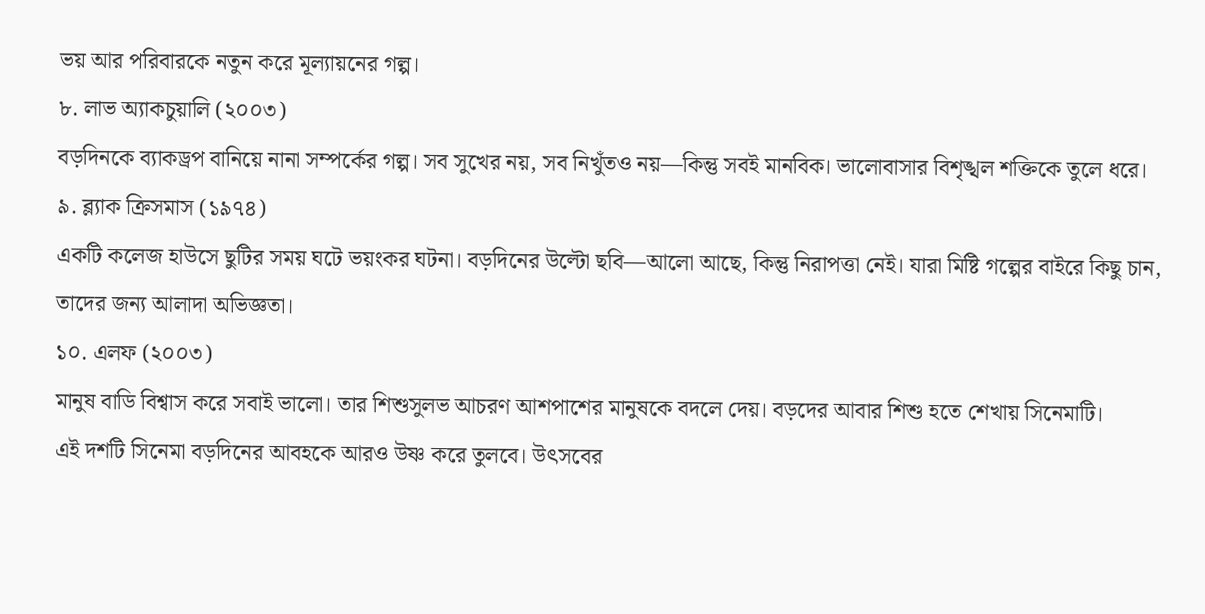ভয় আর পরিবারকে নতুন করে মূল্যায়নের গল্প।
৮. লাভ অ্যাকচুয়ালি (২০০৩)
বড়দিনকে ব্যাকড্রপ বানিয়ে নানা সম্পর্কের গল্প। সব সুখের নয়, সব নিখুঁতও নয়—কিন্তু সবই মানবিক। ভালোবাসার বিশৃঙ্খল শক্তিকে তুলে ধরে।
৯. ব্ল্যাক ক্রিসমাস (১৯৭৪)
একটি কলেজ হাউসে ছুটির সময় ঘটে ভয়ংকর ঘটনা। বড়দিনের উল্টো ছবি—আলো আছে, কিন্তু নিরাপত্তা নেই। যারা মিষ্টি গল্পের বাইরে কিছু চান, তাদের জন্য আলাদা অভিজ্ঞতা।
১০. এলফ (২০০৩)
মানুষ বাডি বিশ্বাস করে সবাই ভালো। তার শিশুসুলভ আচরণ আশপাশের মানুষকে বদলে দেয়। বড়দের আবার শিশু হতে শেখায় সিনেমাটি।
এই দশটি সিনেমা বড়দিনের আবহকে আরও উষ্ণ করে তুলবে। উৎসবের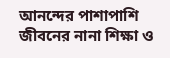আনন্দের পাশাপাশি জীবনের নানা শিক্ষা ও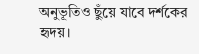অনুভূতিও ছুঁয়ে যাবে দর্শকের হৃদয়।